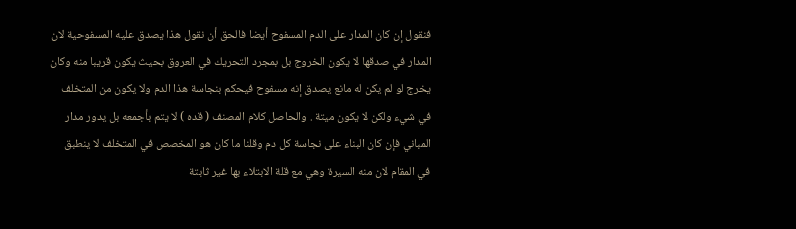فنقول إن كان المدار على الدم المسفوح أيضا فالحق أن نقول هذا يصدق عليه المسفوحية لان المدار في صدقها لا يكون الخروج بل بمجرد التحريك في العروق بحيث يكون قريبا منه وكان يخرج لو لم يكن له مانع يصدق إنه مسفوح فيحكم بنجاسة هذا الدم ولا يكون من المتخلف في شيء ولكن لا يكون ميتة . والحاصل كلام المصنف ( قده ) لا يتم بأجمعه بل يدور مدار المباني فإن كان البناء على نجاسة كل دم وقلنا ما كان هو المخصص في المتخلف لا ينطبق في المقام لان منه السيرة وهي مع قلة الابتلاء بها غير ثابتة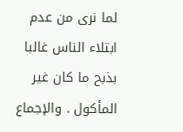لما نرى من عدم ابتلاء الناس غالبا بذبح ما كان غير المأكول . والإجماع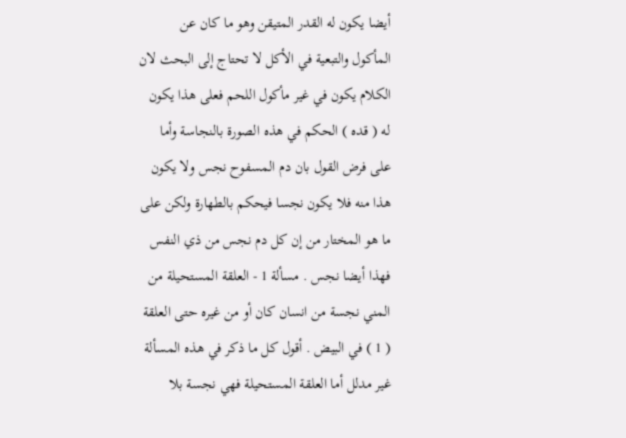أيضا يكون له القدر المتيقن وهو ما كان عن المأكول والتبعية في الأكل لا تحتاج إلى البحث لان الكلام يكون في غير مأكول اللحم فعلى هذا يكون له ( قده ) الحكم في هذه الصورة بالنجاسة وأما على فرض القول بان دم المسفوح نجس ولا يكون هذا منه فلا يكون نجسا فيحكم بالطهارة ولكن على ما هو المختار من إن كل دم نجس من ذي النفس فهذا أيضا نجس . مسألة 1 - العلقة المستحيلة من المني نجسة من انسان كان أو من غيره حتى العلقة ( 1 ) في البيض . أقول كل ما ذكر في هذه المسألة غير مدلل أما العلقة المستحيلة فهي نجسة بلا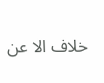خلاف الا عن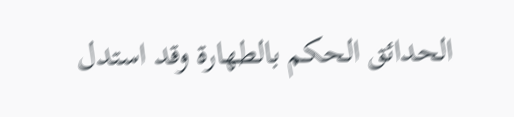الحدائق الحكم بالطهارة وقد استدل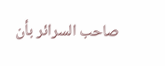صاحب السرائر بأن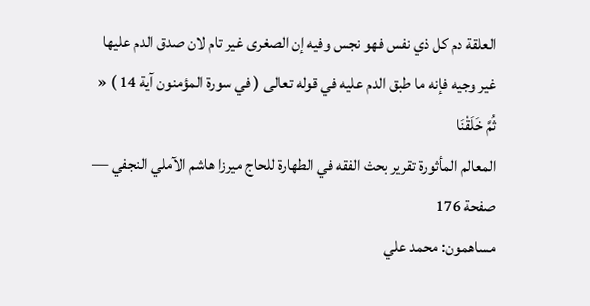العلقة دم كل ذي نفس فهو نجس وفيه إن الصغرى غير تام لان صدق الدم عليها غير وجيه فإنه ما طبق الدم عليه في قوله تعالى ( في سورة المؤمنون آية 14 ) « ثُمَّ خَلَقْنَا
المعالم المأثورة تقرير بحث الفقه في الطهارة للحاج ميرزا هاشم الآملي النجفي — صفحة 176
مساهمون: محمد علي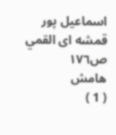اسماعيل پور قمشه اى القمي
ص١٧٦
هامش
( 1 )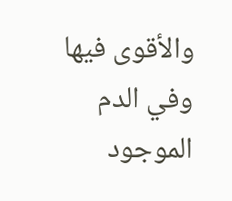والأقوى فيها وفي الدم الموجود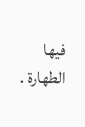فيها الطهارة .